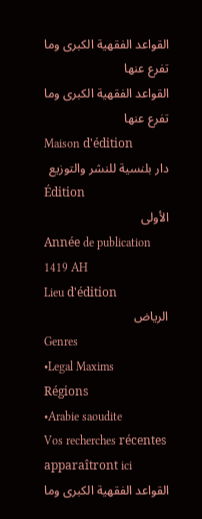القواعد الفقهية الكبرى وما تفرع عنها
القواعد الفقهية الكبرى وما تفرع عنها
Maison d'édition
دار بلنسية للنشر والتوزيع
Édition
الأولى
Année de publication
1419 AH
Lieu d'édition
الرياض
Genres
•Legal Maxims
Régions
•Arabie saoudite
Vos recherches récentes apparaîtront ici
القواعد الفقهية الكبرى وما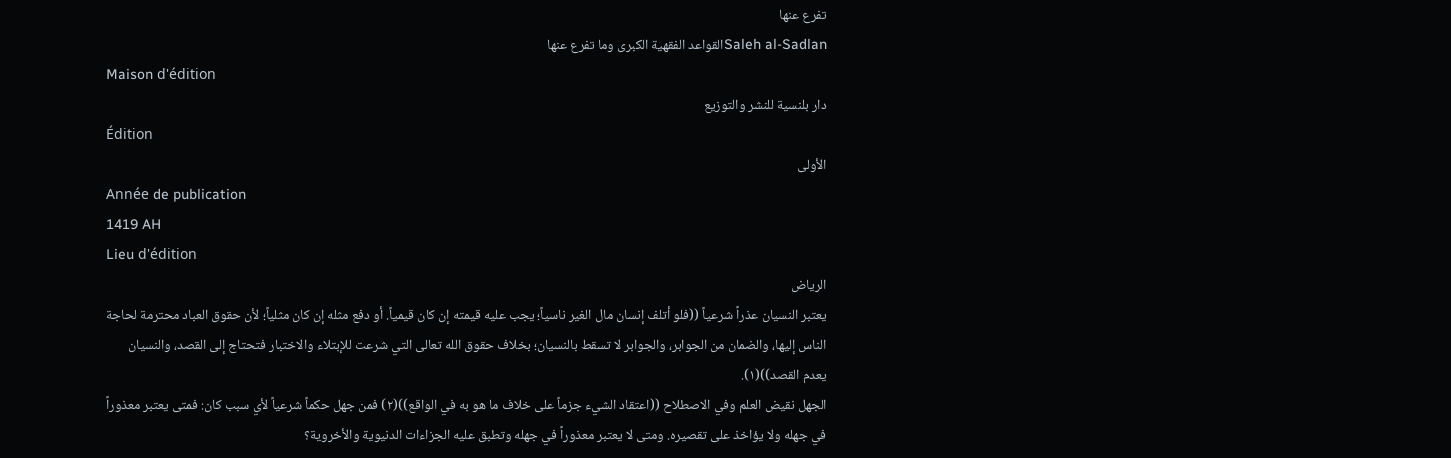تفرع عنها
Saleh al-Sadlanالقواعد الفقهية الكبرى وما تفرع عنها
Maison d'édition
دار بلنسية للنشر والتوزيع
Édition
الأولى
Année de publication
1419 AH
Lieu d'édition
الرياض
يعتبر النسيان عذراً شرعياً ((فلو أتلف إنسان مال الغير ناسياً؛ يجب عليه قيمته إن كان قيمياً. أو دفع مثله إن كان مثلياً؛ لأن حقوق العباد محترمة لحاجة الناس إليها، والضمان من الجوابر، والجوابر لا تسقط بالنسيان؛ بخلاف حقوق الله تعالى التي شرعت للإبتلاء والاختبار فتحتاج إلى القصد، والنسيان يعدم القصد))(١).
الجهل نقيض العلم وفي الاصطلاح ((اعتقاد الشيء جزماً على خلاف ما هو به في الواقع))(٢) فمن جهل حكماً شرعياً لأي سبب كان: فمتى يعتبر معذوراً في جهله ولا يؤاخذ على تقصيره. ومتى لا يعتبر معذوراً في جهله وتطبق عليه الجزاءات الدنيوية والأخروية؟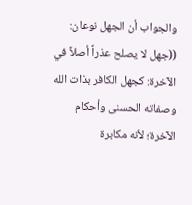والجواب أن الجهل نوعان:
((جهل لا يصلح عذراً أصلاً في الآخرة: كجهل الكافر بذات الله وصفاته الحسنى وأحكام الآخرة؛ لأنه مكابرة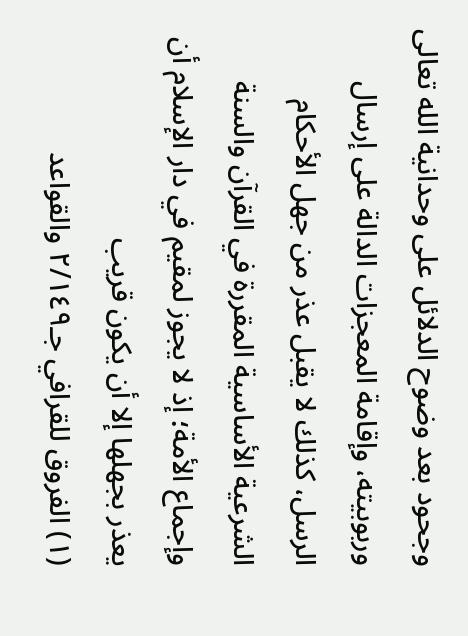وجحود بعد وضوح الدلائل على وحدانية الله تعالى وربوبيته، وإقامة المعجزات الدالة على إرسال الرسل، كذلك لا يقبل عذر من جهل الأحكام الشرعية الأساسية المقررة في القرآن والسنة وإجماع الأمة؛ إذ لا يجوز لمقيم في دار الإسلام أن يعذر بجهلها إلا أن يكون قريب
(١) الفروق للقرافي جـ٢/١٤٩ والقواعد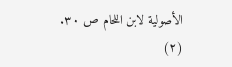الأصولية لابن اللحام ص ٣٠.
(٢)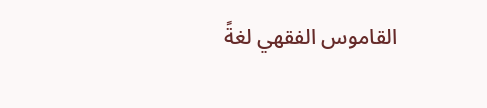القاموس الفقهي لغةً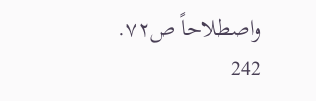واصطلاحاً ص٧٢.
242